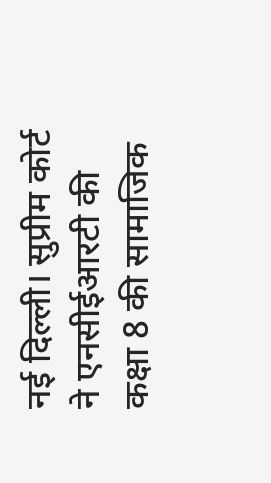नई दिल्ली। सुप्रीम कोर्ट ने एनसीईआरटी की कक्षा 8 की सामाजिक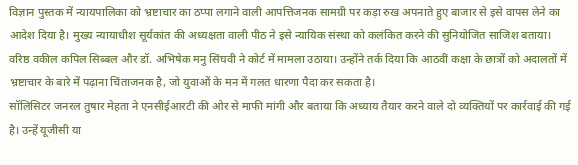विज्ञान पुस्तक में न्यायपालिका को भ्रष्टाचार का ठप्पा लगाने वाली आपत्तिजनक सामग्री पर कड़ा रुख अपनाते हुए बाजार से इसे वापस लेने का आदेश दिया है। मुख्य न्यायाधीश सूर्यकांत की अध्यक्षता वाली पीठ ने इसे न्यायिक संस्था को कलंकित करने की सुनियोजित साजिश बताया।
वरिष्ठ वकील कपिल सिब्बल और डॉ. अभिषेक मनु सिंघवी ने कोर्ट में मामला उठाया। उन्होंने तर्क दिया कि आठवीं कक्षा के छात्रों को अदालतों में भ्रष्टाचार के बारे में पढ़ाना चिंताजनक है, जो युवाओं के मन में गलत धारणा पैदा कर सकता है।
सॉलिसिटर जनरल तुषार मेहता ने एनसीईआरटी की ओर से माफी मांगी और बताया कि अध्याय तैयार करने वाले दो व्यक्तियों पर कार्रवाई की गई है। उन्हें यूजीसी या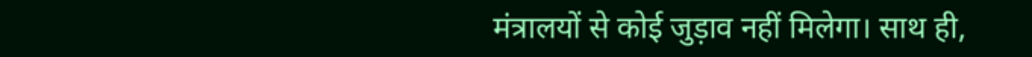मंत्रालयों से कोई जुड़ाव नहीं मिलेगा। साथ ही,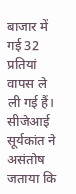बाजार में गई 32 प्रतियां वापस ले ली गई हैं।
सीजेआई सूर्यकांत ने असंतोष जताया कि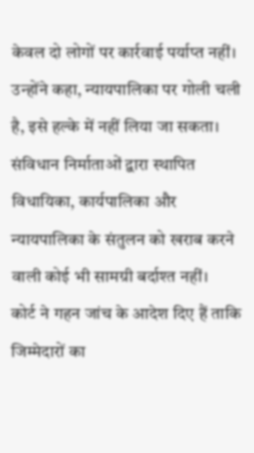केवल दो लोगों पर कार्रवाई पर्याप्त नहीं। उन्होंने कहा, न्यायपालिका पर गोली चली है, इसे हल्के में नहीं लिया जा सकता। संविधान निर्माताओं द्वारा स्थापित विधायिका, कार्यपालिका और न्यायपालिका के संतुलन को खराब करने वाली कोई भी सामग्री बर्दाश्त नहीं।
कोर्ट ने गहन जांच के आदेश दिए हैं ताकि जिम्मेदारों का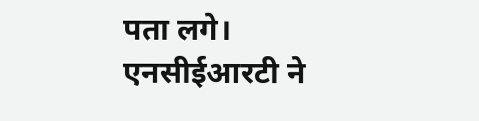पता लगे। एनसीईआरटी ने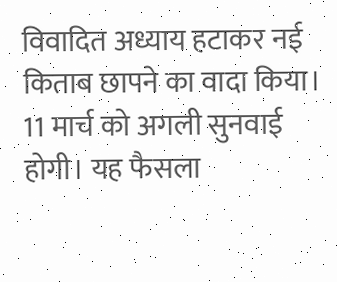विवादित अध्याय हटाकर नई किताब छापने का वादा किया। 11 मार्च को अगली सुनवाई होगी। यह फैसला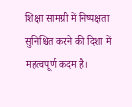शिक्षा सामग्री में निष्पक्षता सुनिश्चित करने की दिशा में महत्वपूर्ण कदम है।